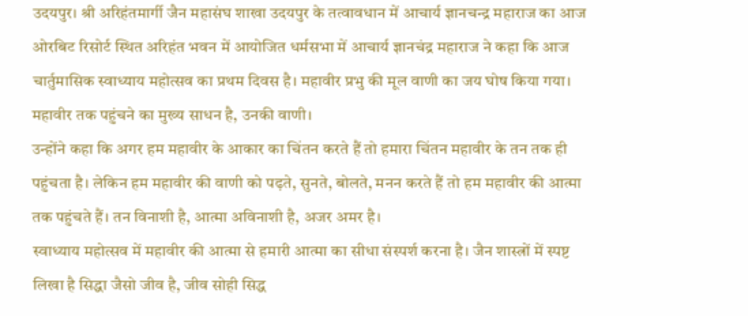उदयपुर। श्री अरिहंतमार्गी जैन महासंघ शाखा उदयपुर के तत्वावधान में आचार्य ज्ञानचन्द्र महाराज का आज ओरबिट रिसोर्ट स्थित अरिहंत भवन में आयोजित धर्मसभा में आचार्य ज्ञानचंद्र महाराज ने कहा कि आज चार्तुमासिक स्वाध्याय महोत्सव का प्रथम दिवस है। महावीर प्रभु की मूल वाणी का जय घोष किया गया। महावीर तक पहुंचने का मुख्य साधन है, उनकी वाणी।
उन्होंने कहा कि अगर हम महावीर के आकार का चिंतन करते हैं तो हमारा चिंतन महावीर के तन तक ही पहुंचता है। लेकिन हम महावीर की वाणी को पढ़ते, सुनते, बोलते, मनन करते हैं तो हम महावीर की आत्मा तक पहुंचते हैं। तन विनाशी है, आत्मा अविनाशी है, अजर अमर है।
स्वाध्याय महोत्सव में महावीर की आत्मा से हमारी आत्मा का सीधा संस्पर्श करना है। जैन शास्त्रों में स्पष्ट लिखा है सिद्धा जैसो जीव है, जीव सोही सिद्ध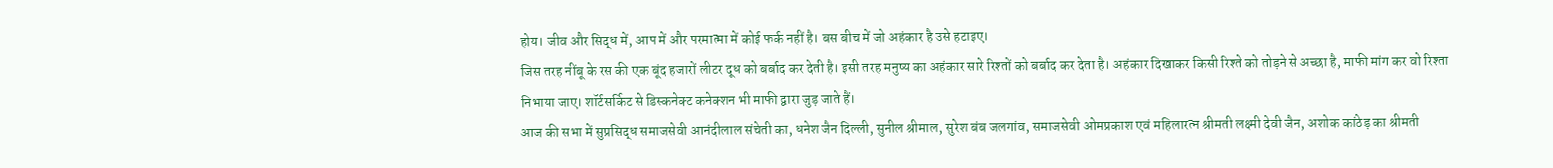होय। जीव और सिद्ध में, आप में और परमात्मा में कोई फर्क नहीं है। बस बीच में जो अहंकार है उसे हटाइए।
जिस तरह नींबू के रस की एक बूंद हजारों लीटर दूध को बर्बाद कर देती है। इसी तरह मनुष्य का अहंकार सारे रिश्तों को बर्बाद कर देता है। अहंकार दिखाकर किसी रिश्ते को तोड़ने से अच्छा है, माफी मांग कर वो रिश्ता निभाया जाए। शॉर्टसर्किट से डिस्कनेक्ट कनेक्शन भी माफी द्वारा जुड़ जाते हैं।
आज की सभा में सुप्रसिद्ध समाजसेवी आनंदीलाल संचेती का, धनेश जैन दिल्ली, सुनील श्रीमाल, सुरेश बंब जलगांव, समाजसेवी ओमप्रकाश एवं महिलारत्न श्रीमती लक्ष्मी देवी जैन, अशोक कांठेड़ का श्रीमती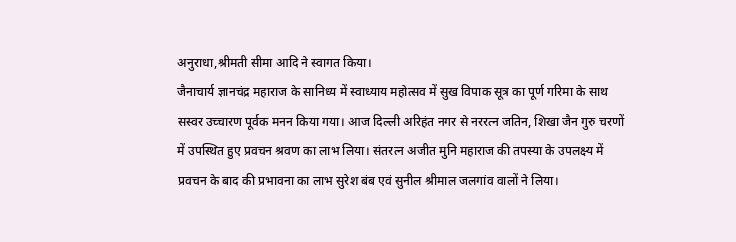अनुराधा,श्रीमती सीमा आदि ने स्वागत किया।
जैनाचार्य ज्ञानचंद्र महाराज के सानिध्य में स्वाध्याय महोत्सव में सुख विपाक सूत्र का पूर्ण गरिमा के साथ सस्वर उच्चारण पूर्वक मनन किया गया। आज दिल्ली अरिहंत नगर से नररत्न जतिन, शिखा जैन गुरु चरणों में उपस्थित हुए प्रवचन श्रवण का लाभ लिया। संतरत्न अजीत मुनि महाराज की तपस्या के उपलक्ष्य में प्रवचन के बाद की प्रभावना का लाभ सुरेश बंब एवं सुनील श्रीमाल जलगांव वालों ने लिया।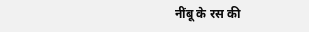नींबू के रस की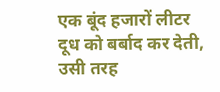एक बूंद हजारों लीटर दूध को बर्बाद कर देती, उसी तरह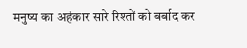मनुष्य का अहंकार सारे रिश्तों को बर्बाद कर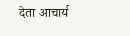देता आचार्य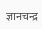ज्ञानचन्द्र